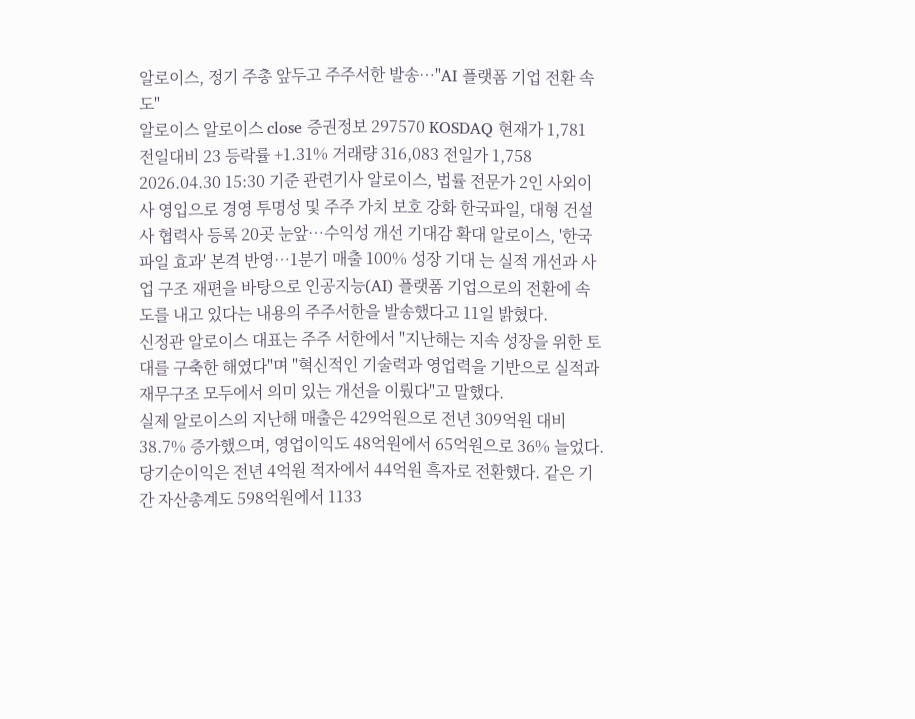알로이스, 정기 주총 앞두고 주주서한 발송…"AI 플랫폼 기업 전환 속도"
알로이스 알로이스 close 증권정보 297570 KOSDAQ 현재가 1,781 전일대비 23 등락률 +1.31% 거래량 316,083 전일가 1,758 2026.04.30 15:30 기준 관련기사 알로이스, 법률 전문가 2인 사외이사 영입으로 경영 투명성 및 주주 가치 보호 강화 한국파일, 대형 건설사 협력사 등록 20곳 눈앞…수익성 개선 기대감 확대 알로이스, '한국파일 효과' 본격 반영…1분기 매출 100% 성장 기대 는 실적 개선과 사업 구조 재편을 바탕으로 인공지능(AI) 플랫폼 기업으로의 전환에 속도를 내고 있다는 내용의 주주서한을 발송했다고 11일 밝혔다.
신정관 알로이스 대표는 주주 서한에서 "지난해는 지속 성장을 위한 토대를 구축한 해였다"며 "혁신적인 기술력과 영업력을 기반으로 실적과 재무구조 모두에서 의미 있는 개선을 이뤘다"고 말했다.
실제 알로이스의 지난해 매출은 429억원으로 전년 309억원 대비 38.7% 증가했으며, 영업이익도 48억원에서 65억원으로 36% 늘었다. 당기순이익은 전년 4억원 적자에서 44억원 흑자로 전환했다. 같은 기간 자산총계도 598억원에서 1133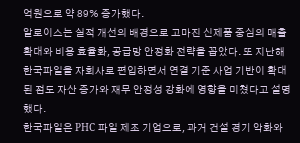억원으로 약 89% 증가했다.
알로이스는 실적 개선의 배경으로 고마진 신제품 중심의 매출 확대와 비용 효율화, 공급망 안정화 전략을 꼽았다. 또 지난해 한국파일을 자회사로 편입하면서 연결 기준 사업 기반이 확대된 점도 자산 증가와 재무 안정성 강화에 영향을 미쳤다고 설명했다.
한국파일은 PHC 파일 제조 기업으로, 과거 건설 경기 악화와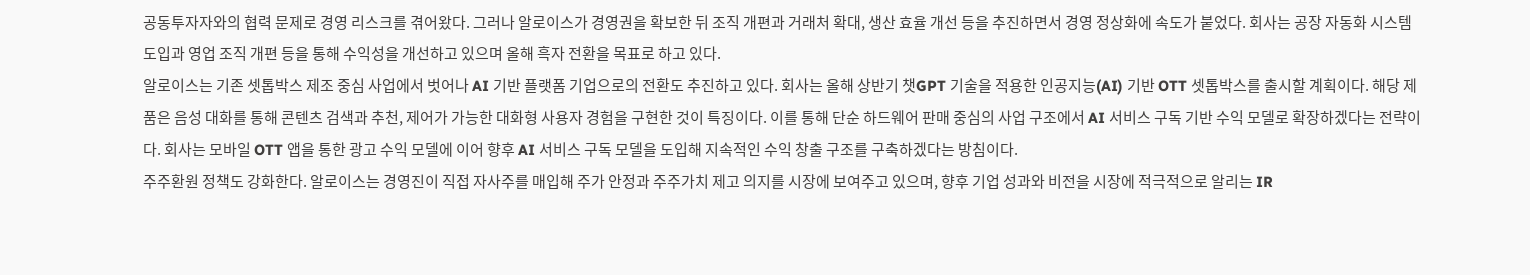공동투자자와의 협력 문제로 경영 리스크를 겪어왔다. 그러나 알로이스가 경영권을 확보한 뒤 조직 개편과 거래처 확대, 생산 효율 개선 등을 추진하면서 경영 정상화에 속도가 붙었다. 회사는 공장 자동화 시스템 도입과 영업 조직 개편 등을 통해 수익성을 개선하고 있으며 올해 흑자 전환을 목표로 하고 있다.
알로이스는 기존 셋톱박스 제조 중심 사업에서 벗어나 AI 기반 플랫폼 기업으로의 전환도 추진하고 있다. 회사는 올해 상반기 챗GPT 기술을 적용한 인공지능(AI) 기반 OTT 셋톱박스를 출시할 계획이다. 해당 제품은 음성 대화를 통해 콘텐츠 검색과 추천, 제어가 가능한 대화형 사용자 경험을 구현한 것이 특징이다. 이를 통해 단순 하드웨어 판매 중심의 사업 구조에서 AI 서비스 구독 기반 수익 모델로 확장하겠다는 전략이다. 회사는 모바일 OTT 앱을 통한 광고 수익 모델에 이어 향후 AI 서비스 구독 모델을 도입해 지속적인 수익 창출 구조를 구축하겠다는 방침이다.
주주환원 정책도 강화한다. 알로이스는 경영진이 직접 자사주를 매입해 주가 안정과 주주가치 제고 의지를 시장에 보여주고 있으며, 향후 기업 성과와 비전을 시장에 적극적으로 알리는 IR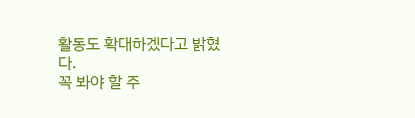활동도 확대하겠다고 밝혔다.
꼭 봐야 할 주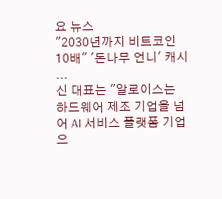요 뉴스
"2030년까지 비트코인 10배" '돈나무 언니' 캐시 ...
신 대표는 "알로이스는 하드웨어 제조 기업을 넘어 AI 서비스 플랫폼 기업으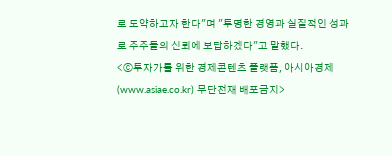로 도약하고자 한다"며 "투명한 경영과 실질적인 성과로 주주들의 신뢰에 보답하겠다"고 말했다.
<ⓒ투자가를 위한 경제콘텐츠 플랫폼, 아시아경제(www.asiae.co.kr) 무단전재 배포금지>